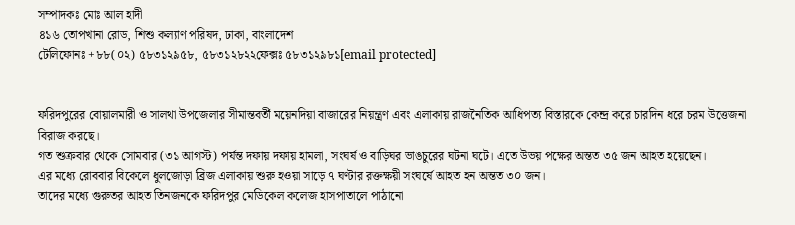সম্পাদকঃ মোঃ আল হাদী
৪১৬ তোপখানা রোড, শিশু কল্যাণ পরিষদ, ঢাকা, বাংলাদেশ
টেলিফোনঃ +৮৮(০২) ৫৮৩১২৯৫৮, ৫৮৩১২৮২২ফেক্সঃ ৫৮৩১২৯৮১[email protected]


ফরিদপুরের বোয়ালমারী ও সালথা উপজেলার সীমান্তবর্তী ময়েনদিয়া বাজারের নিয়ন্ত্রণ এবং এলাকায় রাজনৈতিক আধিপত্য বিস্তারকে কেন্দ্র করে চারদিন ধরে চরম উত্তেজনা বিরাজ করছে।
গত শুক্রবার থেকে সোমবার (৩১ আগস্ট) পর্যন্ত দফায় দফায় হামলা, সংঘর্ষ ও বাড়িঘর ভাঙচুরের ঘটনা ঘটে। এতে উভয় পক্ষের অন্তত ৩৫ জন আহত হয়েছেন।
এর মধ্যে রোববার বিকেলে ধুলজোড়া ব্রিজ এলাকায় শুরু হওয়া সাড়ে ৭ ঘণ্টার রক্তক্ষয়ী সংঘর্ষে আহত হন অন্তত ৩০ জন।
তাদের মধ্যে গুরুতর আহত তিনজনকে ফরিদপুর মেডিকেল কলেজ হাসপাতালে পাঠানো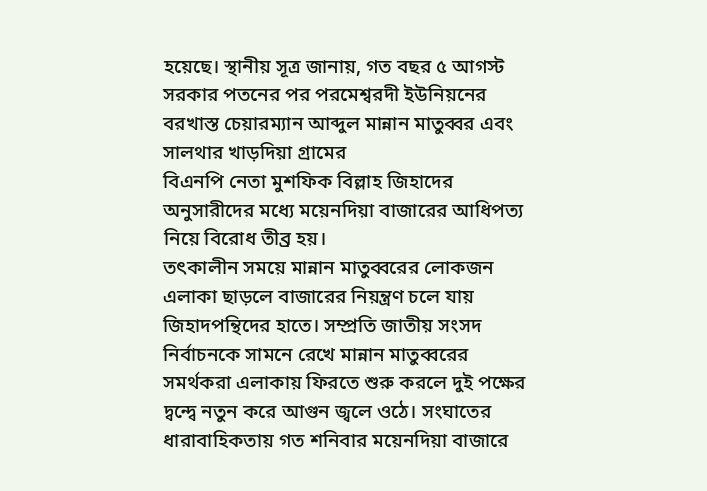হয়েছে। স্থানীয় সূত্র জানায়, গত বছর ৫ আগস্ট সরকার পতনের পর পরমেশ্বরদী ইউনিয়নের বরখাস্ত চেয়ারম্যান আব্দুল মান্নান মাতুব্বর এবং সালথার খাড়দিয়া গ্রামের
বিএনপি নেতা মুশফিক বিল্লাহ জিহাদের অনুসারীদের মধ্যে ময়েনদিয়া বাজারের আধিপত্য নিয়ে বিরোধ তীব্র হয়।
তৎকালীন সময়ে মান্নান মাতুব্বরের লোকজন এলাকা ছাড়লে বাজারের নিয়ন্ত্রণ চলে যায় জিহাদপন্থিদের হাতে। সম্প্রতি জাতীয় সংসদ নির্বাচনকে সামনে রেখে মান্নান মাতুব্বরের সমর্থকরা এলাকায় ফিরতে শুরু করলে দুই পক্ষের দ্বন্দ্বে নতুন করে আগুন জ্বলে ওঠে। সংঘাতের ধারাবাহিকতায় গত শনিবার ময়েনদিয়া বাজারে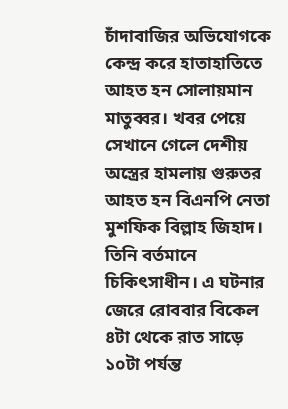চাঁদাবাজির অভিযোগকে কেন্দ্র করে হাতাহাতিতে আহত হন সোলায়মান মাতুব্বর। খবর পেয়ে সেখানে গেলে দেশীয় অস্ত্রের হামলায় গুরুতর আহত হন বিএনপি নেতা মুশফিক বিল্লাহ জিহাদ। তিনি বর্তমানে চিকিৎসাধীন। এ ঘটনার জেরে রোববার বিকেল ৪টা থেকে রাত সাড়ে ১০টা পর্যন্ত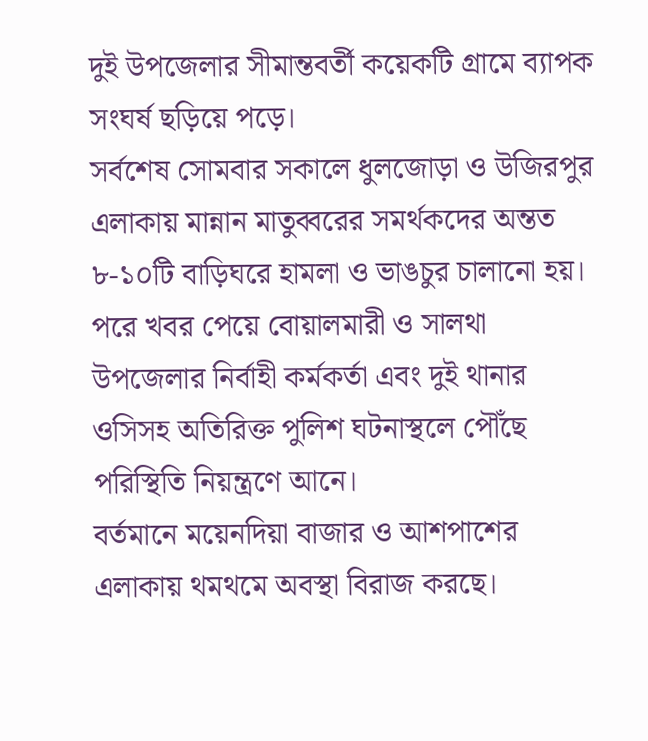দুই উপজেলার সীমান্তবর্তী কয়েকটি গ্রামে ব্যাপক সংঘর্ষ ছড়িয়ে পড়ে।
সর্বশেষ সোমবার সকালে ধুলজোড়া ও উজিরপুর এলাকায় মান্নান মাতুব্বরের সমর্থকদের অন্তত ৮-১০টি বাড়িঘরে হামলা ও ভাঙচুর চালানো হয়। পরে খবর পেয়ে বোয়ালমারী ও সালথা উপজেলার নির্বাহী কর্মকর্তা এবং দুই থানার ওসিসহ অতিরিক্ত পুলিশ ঘটনাস্থলে পৌঁছে পরিস্থিতি নিয়ন্ত্রণে আনে।
বর্তমানে ময়েনদিয়া বাজার ও আশপাশের এলাকায় থমথমে অবস্থা বিরাজ করছে।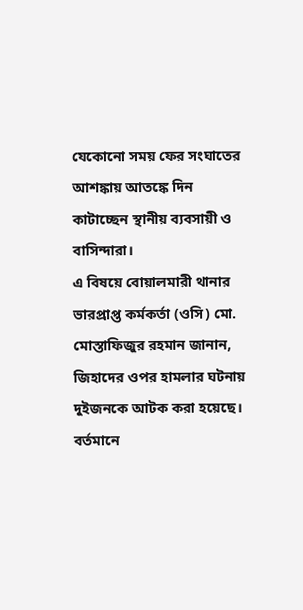যেকোনো সময় ফের সংঘাতের আশঙ্কায় আতঙ্কে দিন কাটাচ্ছেন স্থানীয় ব্যবসায়ী ও বাসিন্দারা।
এ বিষয়ে বোয়ালমারী থানার ভারপ্রাপ্ত কর্মকর্তা (ওসি) মো. মোস্তাফিজুর রহমান জানান, জিহাদের ওপর হামলার ঘটনায় দুইজনকে আটক করা হয়েছে। বর্তমানে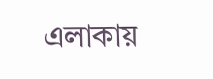এলাকায়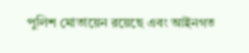পুলিশ মোতায়েন রয়েছে এবং আইনগত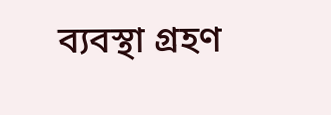ব্যবস্থা গ্রহণ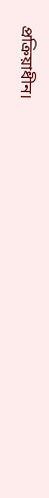প্রক্রিয়াধীন।